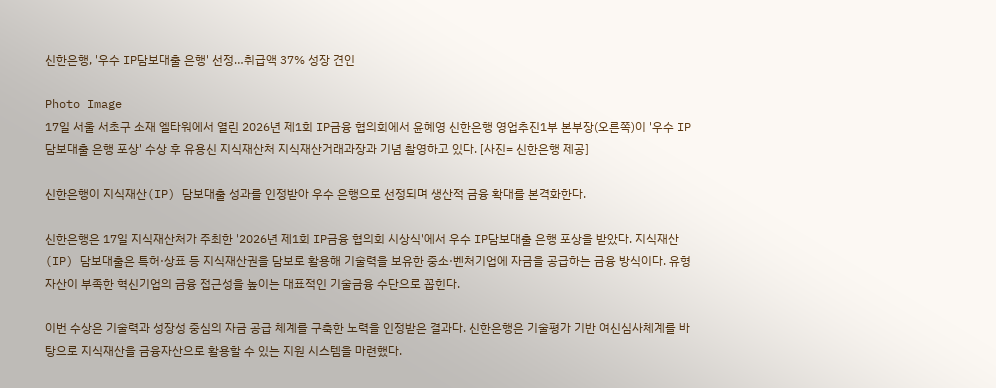신한은행, '우수 IP담보대출 은행' 선정…취급액 37% 성장 견인

Photo Image
17일 서울 서초구 소재 엘타워에서 열린 2026년 제1회 IP금융 협의회에서 윤혜영 신한은행 영업추진1부 본부장(오른쪽)이 '우수 IP 담보대출 은행 포상' 수상 후 유용신 지식재산처 지식재산거래과장과 기념 촬영하고 있다. [사진= 신한은행 제공]

신한은행이 지식재산(IP) 담보대출 성과를 인정받아 우수 은행으로 선정되며 생산적 금융 확대를 본격화한다.

신한은행은 17일 지식재산처가 주최한 '2026년 제1회 IP금융 협의회 시상식'에서 우수 IP담보대출 은행 포상을 받았다. 지식재산(IP) 담보대출은 특허·상표 등 지식재산권을 담보로 활용해 기술력을 보유한 중소·벤처기업에 자금을 공급하는 금융 방식이다. 유형자산이 부족한 혁신기업의 금융 접근성을 높이는 대표적인 기술금융 수단으로 꼽힌다.

이번 수상은 기술력과 성장성 중심의 자금 공급 체계를 구축한 노력을 인정받은 결과다. 신한은행은 기술평가 기반 여신심사체계를 바탕으로 지식재산을 금융자산으로 활용할 수 있는 지원 시스템을 마련했다.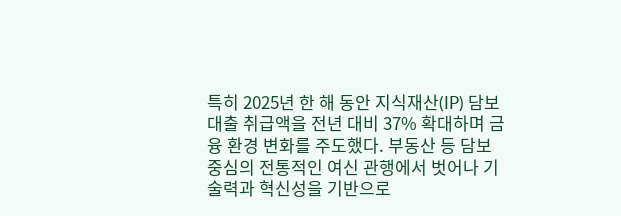특히 2025년 한 해 동안 지식재산(IP) 담보대출 취급액을 전년 대비 37% 확대하며 금융 환경 변화를 주도했다. 부동산 등 담보 중심의 전통적인 여신 관행에서 벗어나 기술력과 혁신성을 기반으로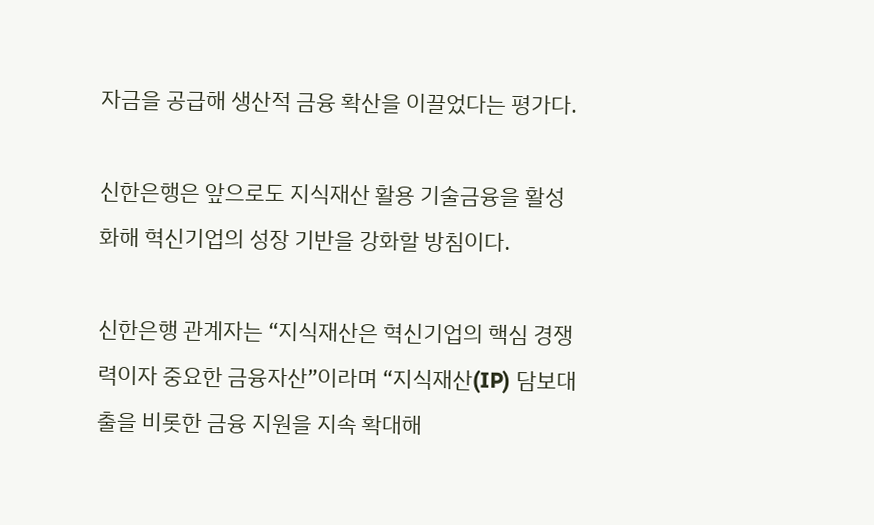자금을 공급해 생산적 금융 확산을 이끌었다는 평가다.

신한은행은 앞으로도 지식재산 활용 기술금융을 활성화해 혁신기업의 성장 기반을 강화할 방침이다.

신한은행 관계자는 “지식재산은 혁신기업의 핵심 경쟁력이자 중요한 금융자산”이라며 “지식재산(IP) 담보대출을 비롯한 금융 지원을 지속 확대해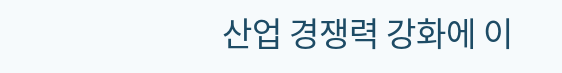산업 경쟁력 강화에 이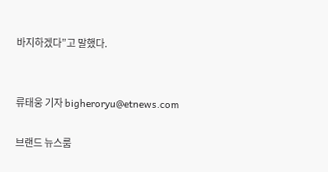바지하겠다”고 말했다.


류태웅 기자 bigheroryu@etnews.com

브랜드 뉴스룸